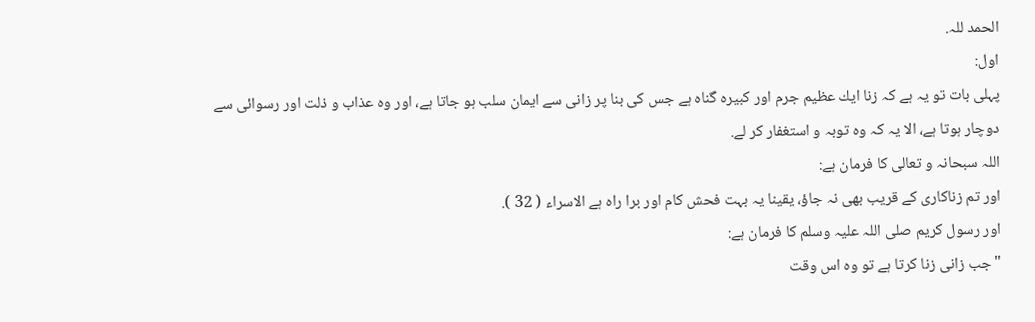الحمد للہ.
اول:
پہلى بات تو يہ ہے كہ زنا ايك عظيم جرم اور كبيرہ گناہ ہے جس كى بنا پر زانى سے ايمان سلب ہو جاتا ہے، اور وہ عذاب و ذلت اور رسوائى سے دوچار ہوتا ہے، الا يہ كہ وہ توبہ و استغفار كر لے.
اللہ سبحانہ و تعالى كا فرمان ہے:
اور تم زناكارى كے قريب بھى نہ جاؤ، يقينا يہ بہت فحش كام اور برا راہ ہے الاسراء ( 32 ).
اور رسول كريم صلى اللہ عليہ وسلم كا فرمان ہے:
" جب زانى زنا كرتا ہے تو وہ اس وقت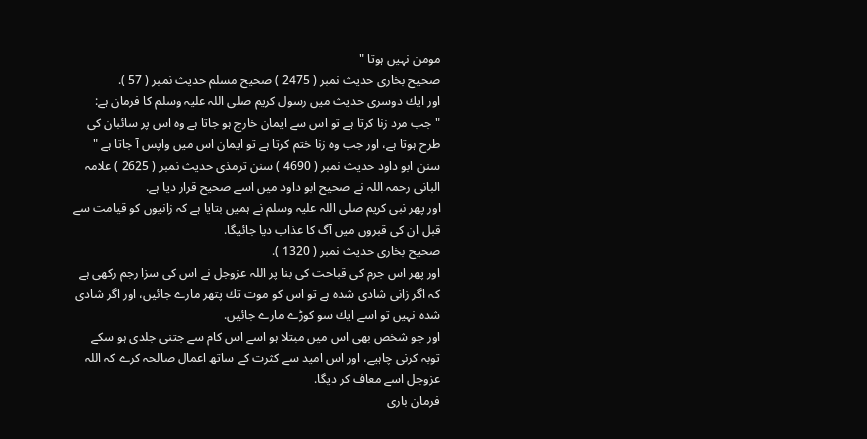مومن نہيں ہوتا "
صحيح بخارى حديث نمبر ( 2475 ) صحيح مسلم حديث نمبر ( 57 ).
اور ايك دوسرى حديث ميں رسول كريم صلى اللہ عليہ وسلم كا فرمان ہے:
" جب مرد زنا كرتا ہے تو اس سے ايمان خارج ہو جاتا ہے وہ اس پر سائبان كى طرح ہوتا ہے، اور جب وہ زنا ختم كرتا ہے تو ايمان اس ميں واپس آ جاتا ہے "
سنن ابو داود حديث نمبر ( 4690 ) سنن ترمذى حديث نمبر ( 2625 ) علامہ البانى رحمہ اللہ نے صحيح ابو داود ميں اسے صحيح قرار ديا ہے.
اور پھر نبى كريم صلى اللہ عليہ وسلم نے ہميں بتايا ہے كہ زانيوں كو قيامت سے قبل ان كى قبروں ميں آگ كا عذاب ديا جائيگا.
صحيح بخارى حديث نمبر ( 1320 ).
اور پھر اس جرم كى قباحت كى بنا پر اللہ عزوجل نے اس كى سزا رجم ركھى ہے كہ اگر زانى شادى شدہ ہے تو اس كو موت تك پتھر مارے جائيں، اور اگر شادى شدہ نہيں تو اسے ايك سو كوڑے مارے جائيں.
اور جو شخص بھى اس ميں مبتلا ہو اسے اس كام سے جتنى جلدى ہو سكے توبہ كرنى چاہيے، اور اس اميد سے كثرت كے ساتھ اعمال صالحہ كرے كہ اللہ عزوجل اسے معاف كر ديگا.
فرمان بارى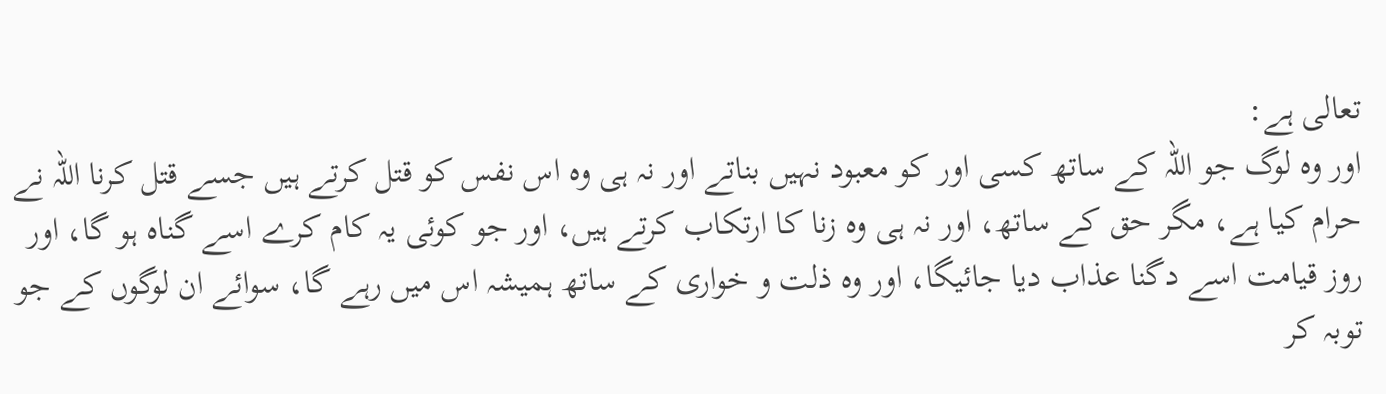تعالى ہے:
اور وہ لوگ جو اللہ كے ساتھ كسى اور كو معبود نہيں بناتے اور نہ ہى وہ اس نفس كو قتل كرتے ہيں جسے قتل كرنا اللہ نے حرام كيا ہے، مگر حق كے ساتھ، اور نہ ہى وہ زنا كا ارتكاب كرتے ہيں، اور جو كوئى يہ كام كرے اسے گناہ ہو گا، اور روز قيامت اسے دگنا عذاب ديا جائيگا، اور وہ ذلت و خوارى كے ساتھ ہميشہ اس ميں رہے گا، سوائے ان لوگوں كے جو توبہ كر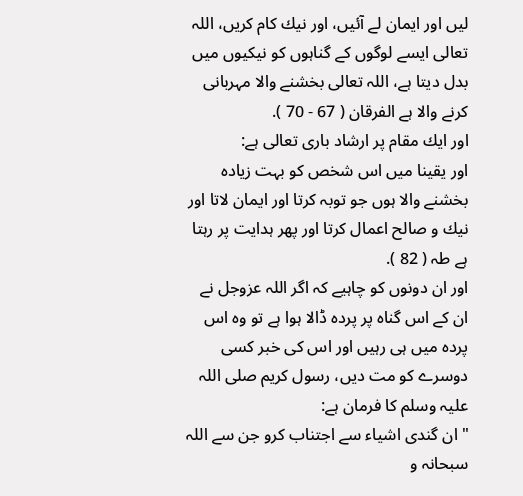ليں اور ايمان لے آئيں، اور نيك كام كريں، اللہ تعالى ايسے لوگوں كے گناہوں كو نيكيوں ميں بدل ديتا ہے، اللہ تعالى بخشنے والا مہربانى كرنے والا ہے الفرقان ( 67 - 70 ).
اور ايك مقام پر ارشاد بارى تعالى ہے:
اور يقينا ميں اس شخص كو بہت زيادہ بخشنے والا ہوں جو توبہ كرتا اور ايمان لاتا اور نيك و صالح اعمال كرتا اور پھر ہدايت پر رہتا ہے طہ ( 82 ).
اور ان دونوں كو چاہيے كہ اگر اللہ عزوجل نے ان كے اس گناہ پر پردہ ڈالا ہوا ہے تو وہ اس پردہ ميں ہى رہيں اور اس كى خبر كسى دوسرے كو مت ديں، رسول كريم صلى اللہ عليہ وسلم كا فرمان ہے:
" ان گندى اشياء سے اجتناب كرو جن سے اللہ سبحانہ و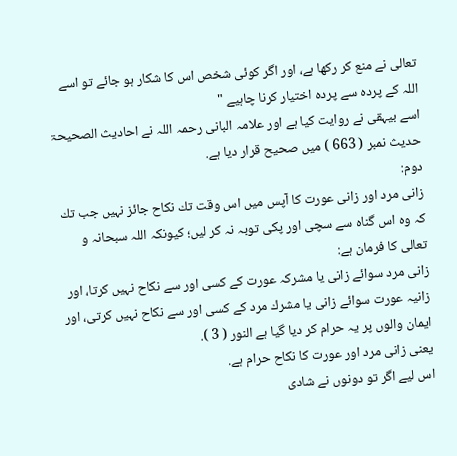تعالى نے منع كر ركھا ہے، اور اگر كوئى شخص اس كا شكار ہو جائے تو اسے اللہ كے پردہ سے پردہ اختيار كرنا چاہيے "
اسے بيہقى نے روايت كيا ہے اور علامہ البانى رحمہ اللہ نے احاديث الصحيحۃ حديث نمبر ( 663 ) ميں صحيح قرار ديا ہے.
دوم:
زانى مرد اور زانى عورت كا آپس ميں اس وقت تك نكاح جائز نہيں جب تك كہ وہ اس گناہ سے سچى اور پكى توبہ نہ كر ليں؛ كيونكہ اللہ سبحانہ و تعالى كا فرمان ہے:
زانى مرد سوائے زانى يا مشركہ عورت كے كسى اور سے نكاح نہيں كرتا، اور زانيہ عورت سوائے زانى يا مشرك مرد كے كسى اور سے نكاح نہيں كرتى، اور ايمان والوں پر يہ حرام كر ديا گيا ہے النور ( 3 ).
يعنى زانى مرد اور عورت كا نكاح حرام ہے.
اس ليے اگر تو دونوں نے شادى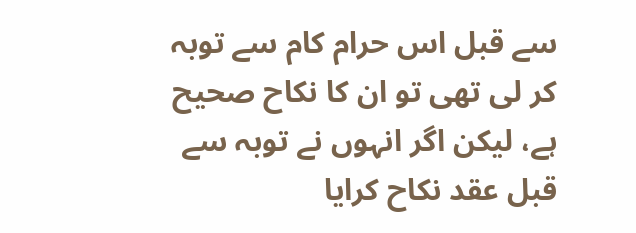سے قبل اس حرام كام سے توبہ كر لى تھى تو ان كا نكاح صحيح ہے، ليكن اگر انہوں نے توبہ سے قبل عقد نكاح كرايا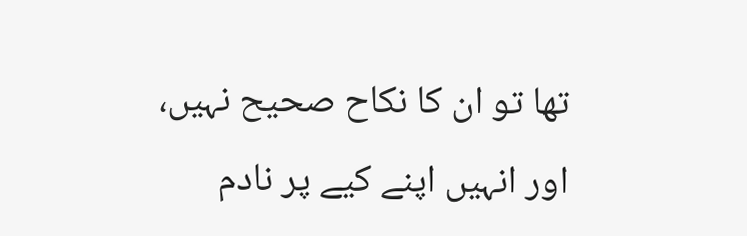تھا تو ان كا نكاح صحيح نہيں، اور انہيں اپنے كيے پر نادم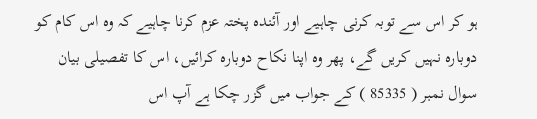ہو كر اس سے توبہ كرنى چاہيے اور آئندہ پختہ عزم كرنا چاہيے كہ وہ اس كام كو دوبارہ نہيں كريں گے، پھر وہ اپنا نكاح دوبارہ كرائيں، اس كا تفصيلى بيان سوال نمبر ( 85335 ) كے جواب ميں گزر چكا ہے آپ اس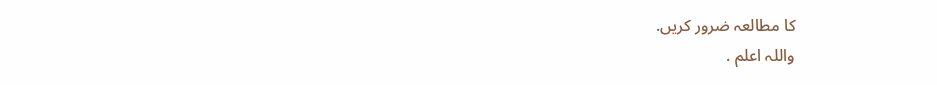كا مطالعہ ضرور كريں.
واللہ اعلم .